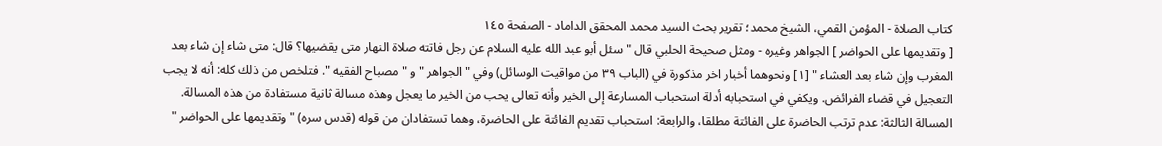كتاب الصلاة - المؤمن القمي، الشيخ محمد؛ تقرير بحث السيد محمد المحقق الداماد - الصفحة ١٤٥
[ وتقديمها على الحواضر ] الجواهر وغيره - ومثل صحيحة الحلبي قال " سئل أبو عبد الله عليه السلام عن رجل فاتته صلاة النهار متى يقضيها؟ قال: متى شاء إن شاء بعد المغرب وإن شاء بعد العشاء " [١] ونحوهما أخبار اخر مذكورة في (الباب ٣٩ من مواقيت الوسائل) وفي " الجواهر " و " مصباح الفقيه ". فتلخص من ذلك كله: أنه لا يجب التعجيل في قضاء الفرائض. ويكفي في استحبابه أدلة استحباب المسارعة إلى الخير وأنه تعالى يحب من الخير ما يعجل وهذه مسالة ثانية مستفادة من هذه المسالة. المسالة الثالثة: عدم ترتب الحاضرة على الفائتة مطلقا، والرابعة: استحباب تقديم الفائتة على الحاضرة، وهما تستفادان من قوله (قدس سره) " وتقديمها على الحواضر "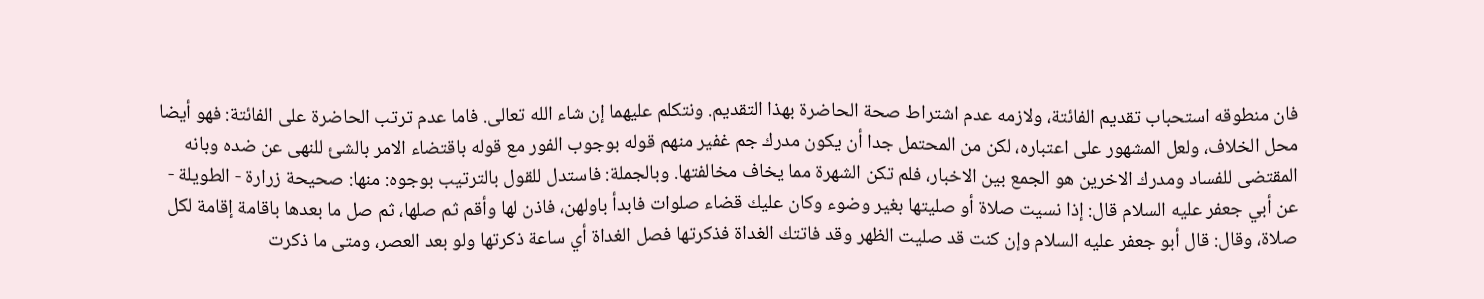فان منطوقه استحباب تقديم الفائتة، ولازمه عدم اشتراط صحة الحاضرة بهذا التقديم. ونتكلم عليهما إن شاء الله تعالى. فاما عدم ترتب الحاضرة على الفائتة: فهو أيضا محل الخلاف، ولعل المشهور على اعتباره، لكن من المحتمل جدا أن يكون مدرك جم غفير منهم قوله بوجوب الفور مع قوله باقتضاء الامر بالشئ للنهى عن ضده وبانه المقتضى للفساد ومدرك الاخرين هو الجمع بين الاخبار، فلم تكن الشهرة مما يخاف مخالفتها. وبالجملة: فاستدل للقول بالترتيب بوجوه: منها: صحيحة زرارة - الطويلة - عن أبي جعفر عليه السلام قال: إذا نسيت صلاة أو صليتها بغير وضوء وكان عليك قضاء صلوات فابدأ باولهن، فاذن لها وأقم ثم صلها، ثم صل ما بعدها باقامة إقامة لكل صلاة، وقال: قال أبو جعفر عليه السلام وإن كنت قد صليت الظهر وقد فاتتك الغداة فذكرتها فصل الغداة أي ساعة ذكرتها ولو بعد العصر، ومتى ما ذكرت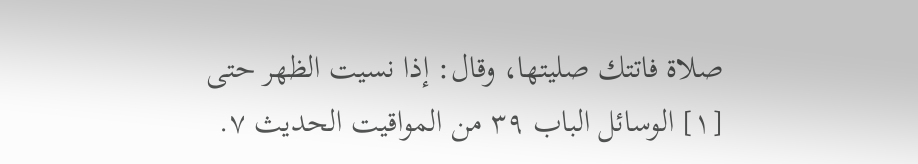صلاة فاتتك صليتها، وقال: إذا نسيت الظهر حتى
[١] الوسائل الباب ٣٩ من المواقيت الحديث ٧.